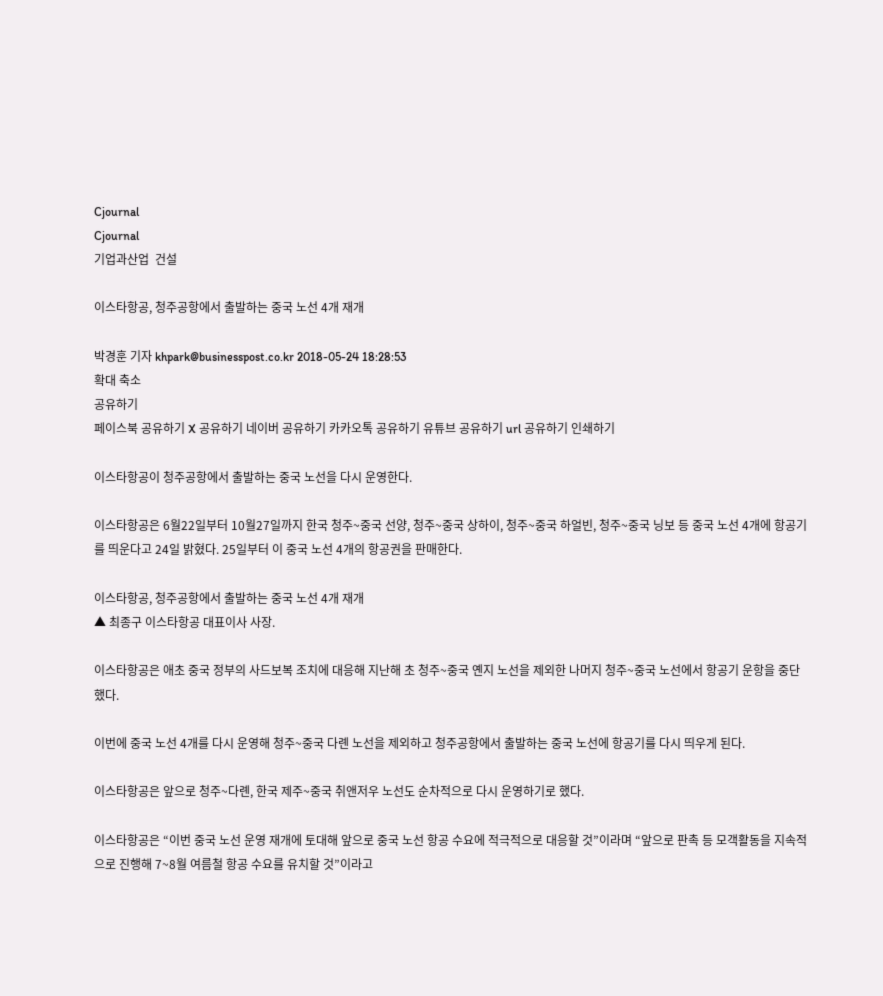Cjournal
Cjournal
기업과산업  건설

이스타항공, 청주공항에서 출발하는 중국 노선 4개 재개

박경훈 기자 khpark@businesspost.co.kr 2018-05-24 18:28:53
확대 축소
공유하기
페이스북 공유하기 X 공유하기 네이버 공유하기 카카오톡 공유하기 유튜브 공유하기 url 공유하기 인쇄하기

이스타항공이 청주공항에서 출발하는 중국 노선을 다시 운영한다.

이스타항공은 6월22일부터 10월27일까지 한국 청주~중국 선양, 청주~중국 상하이, 청주~중국 하얼빈, 청주~중국 닝보 등 중국 노선 4개에 항공기를 띄운다고 24일 밝혔다. 25일부터 이 중국 노선 4개의 항공권을 판매한다.

이스타항공, 청주공항에서 출발하는 중국 노선 4개 재개
▲ 최종구 이스타항공 대표이사 사장.

이스타항공은 애초 중국 정부의 사드보복 조치에 대응해 지난해 초 청주~중국 옌지 노선을 제외한 나머지 청주~중국 노선에서 항공기 운항을 중단했다.

이번에 중국 노선 4개를 다시 운영해 청주~중국 다롄 노선을 제외하고 청주공항에서 출발하는 중국 노선에 항공기를 다시 띄우게 된다.

이스타항공은 앞으로 청주~다롄, 한국 제주~중국 취앤저우 노선도 순차적으로 다시 운영하기로 했다.

이스타항공은 “이번 중국 노선 운영 재개에 토대해 앞으로 중국 노선 항공 수요에 적극적으로 대응할 것”이라며 “앞으로 판촉 등 모객활동을 지속적으로 진행해 7~8월 여름철 항공 수요를 유치할 것”이라고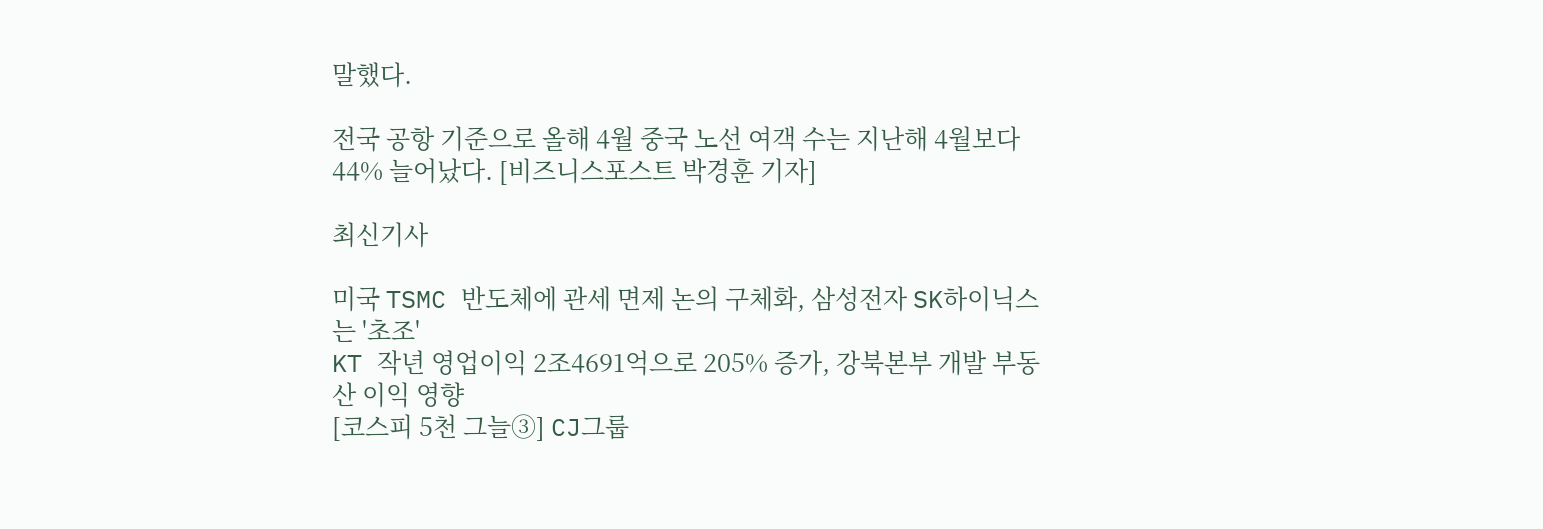말했다.

전국 공항 기준으로 올해 4월 중국 노선 여객 수는 지난해 4월보다 44% 늘어났다. [비즈니스포스트 박경훈 기자]

최신기사

미국 TSMC 반도체에 관세 면제 논의 구체화, 삼성전자 SK하이닉스는 '초조'
KT 작년 영업이익 2조4691억으로 205% 증가, 강북본부 개발 부동산 이익 영향
[코스피 5천 그늘③] CJ그룹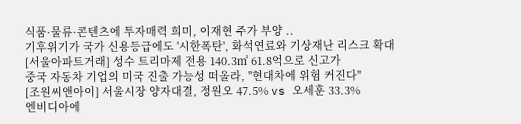식품·물류·콘텐츠에 투자매력 희미, 이재현 주가 부양 ..
기후위기가 국가 신용등급에도 '시한폭탄', 화석연료와 기상재난 리스크 확대
[서울아파트거래] 성수 트리마제 전용 140.3㎡ 61.8억으로 신고가
중국 자동차 기업의 미국 진출 가능성 떠올라, "현대차에 위험 커진다"
[조원씨앤아이] 서울시장 양자대결, 정원오 47.5% vs 오세훈 33.3%
엔비디아에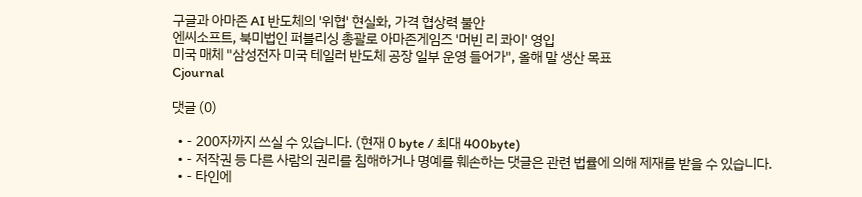구글과 아마존 AI 반도체의 '위협' 현실화, 가격 협상력 불안
엔씨소프트, 북미법인 퍼블리싱 총괄로 아마존게임즈 '머빈 리 콰이' 영입
미국 매체 "삼성전자 미국 테일러 반도체 공장 일부 운영 들어가", 올해 말 생산 목표
Cjournal

댓글 (0)

  • - 200자까지 쓰실 수 있습니다. (현재 0 byte / 최대 400byte)
  • - 저작권 등 다른 사람의 권리를 침해하거나 명예를 훼손하는 댓글은 관련 법률에 의해 제재를 받을 수 있습니다.
  • - 타인에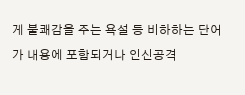게 불쾌감을 주는 욕설 등 비하하는 단어가 내용에 포함되거나 인신공격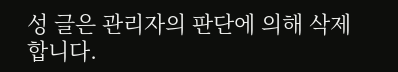성 글은 관리자의 판단에 의해 삭제 합니다.